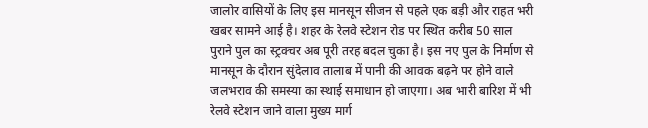जालोर वासियों के लिए इस मानसून सीजन से पहले एक बड़ी और राहत भरी खबर सामने आई है। शहर के रेलवे स्टेशन रोड पर स्थित करीब 50 साल पुराने पुल का स्ट्रक्चर अब पूरी तरह बदल चुका है। इस नए पुल के निर्माण से मानसून के दौरान सुंदेलाव तालाब में पानी की आवक बढ़ने पर होने वाले जलभराव की समस्या का स्थाई समाधान हो जाएगा। अब भारी बारिश में भी रेलवे स्टेशन जाने वाला मुख्य मार्ग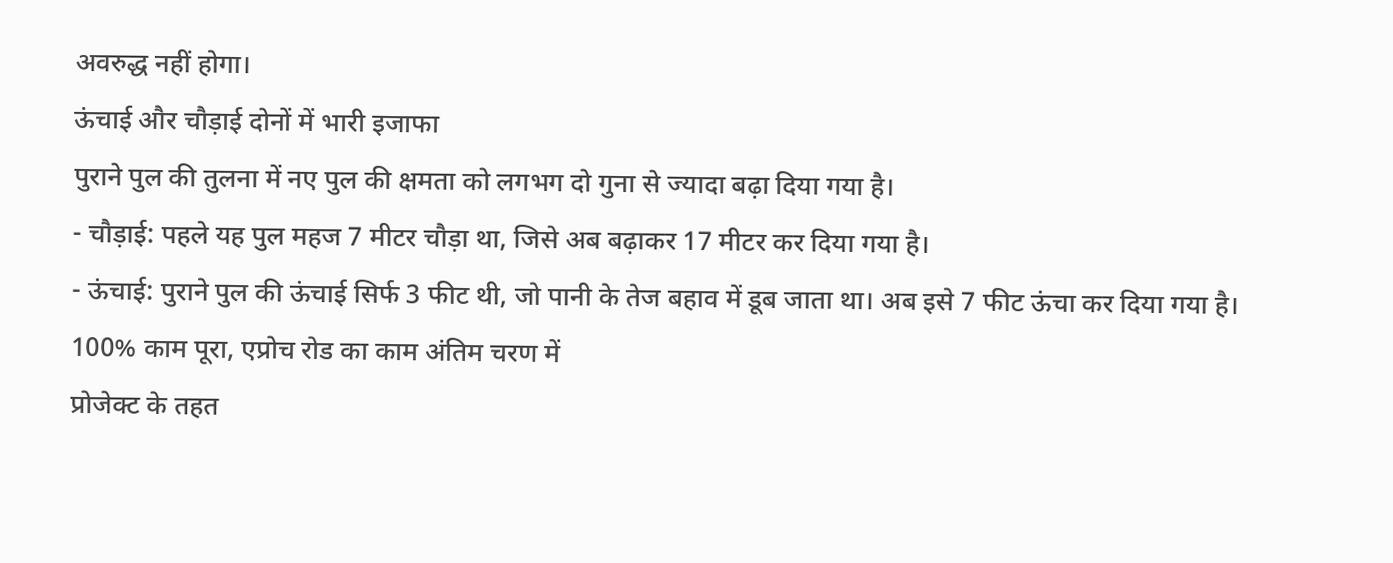अवरुद्ध नहीं होगा।
ऊंचाई और चौड़ाई दोनों में भारी इजाफा
पुराने पुल की तुलना में नए पुल की क्षमता को लगभग दो गुना से ज्यादा बढ़ा दिया गया है।
- चौड़ाई: पहले यह पुल महज 7 मीटर चौड़ा था, जिसे अब बढ़ाकर 17 मीटर कर दिया गया है।
- ऊंचाई: पुराने पुल की ऊंचाई सिर्फ 3 फीट थी, जो पानी के तेज बहाव में डूब जाता था। अब इसे 7 फीट ऊंचा कर दिया गया है।
100% काम पूरा, एप्रोच रोड का काम अंतिम चरण में
प्रोजेक्ट के तहत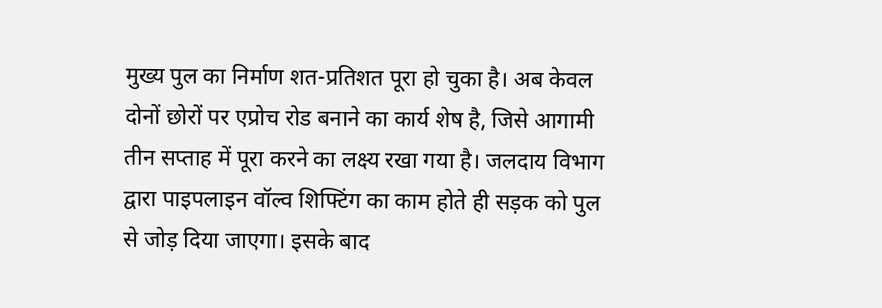मुख्य पुल का निर्माण शत-प्रतिशत पूरा हो चुका है। अब केवल दोनों छोरों पर एप्रोच रोड बनाने का कार्य शेष है, जिसे आगामी तीन सप्ताह में पूरा करने का लक्ष्य रखा गया है। जलदाय विभाग द्वारा पाइपलाइन वॉल्व शिफ्टिंग का काम होते ही सड़क को पुल से जोड़ दिया जाएगा। इसके बाद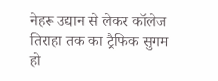नेहरू उद्यान से लेकर कॉलेज तिराहा तक का ट्रैफिक सुगम हो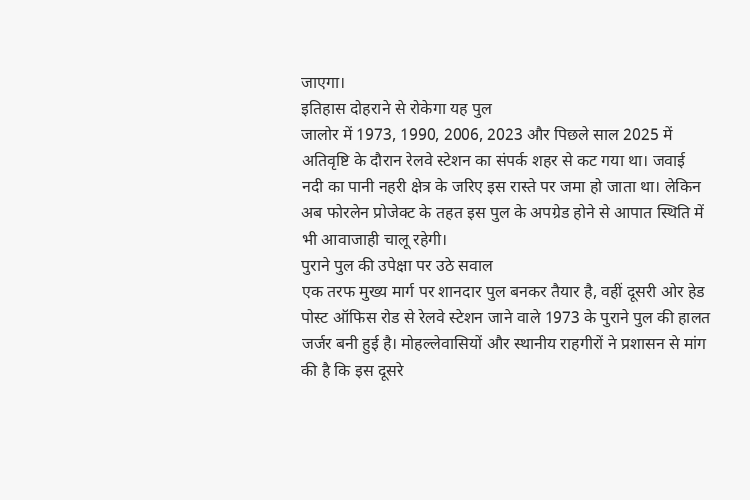जाएगा।
इतिहास दोहराने से रोकेगा यह पुल
जालोर में 1973, 1990, 2006, 2023 और पिछले साल 2025 में अतिवृष्टि के दौरान रेलवे स्टेशन का संपर्क शहर से कट गया था। जवाई नदी का पानी नहरी क्षेत्र के जरिए इस रास्ते पर जमा हो जाता था। लेकिन अब फोरलेन प्रोजेक्ट के तहत इस पुल के अपग्रेड होने से आपात स्थिति में भी आवाजाही चालू रहेगी।
पुराने पुल की उपेक्षा पर उठे सवाल
एक तरफ मुख्य मार्ग पर शानदार पुल बनकर तैयार है, वहीं दूसरी ओर हेड पोस्ट ऑफिस रोड से रेलवे स्टेशन जाने वाले 1973 के पुराने पुल की हालत जर्जर बनी हुई है। मोहल्लेवासियों और स्थानीय राहगीरों ने प्रशासन से मांग की है कि इस दूसरे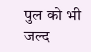पुल को भी जल्द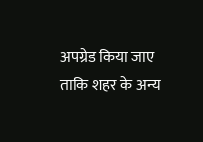अपग्रेड किया जाए ताकि शहर के अन्य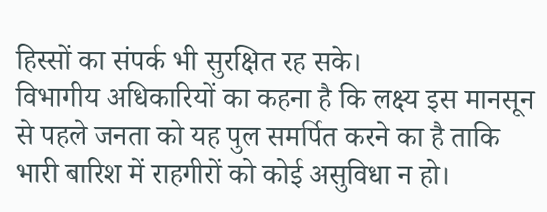हिस्सों का संपर्क भी सुरक्षित रह सके।
विभागीय अधिकारियों का कहना है कि लक्ष्य इस मानसून से पहले जनता को यह पुल समर्पित करने का है ताकि भारी बारिश में राहगीरों को कोई असुविधा न हो।